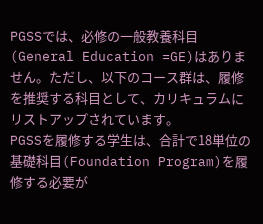PGSSでは、必修の一般教養科目(General Education =GE)はありません。ただし、以下のコース群は、履修を推奨する科目として、カリキュラムにリストアップされています。
PGSSを履修する学生は、合計で18単位の基礎科目(Foundation Program)を履修する必要が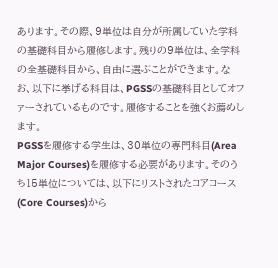あります。その際、9単位は自分が所属していた学科の基礎科目から履修します。残りの9単位は、全学科の全基礎科目から、自由に選ぶことができます。なお、以下に挙げる科目は、PGSSの基礎科目としてオファーされているものです。履修することを強くお薦めします。
PGSSを履修する学生は、30単位の専門科目(Area Major Courses)を履修する必要があります。そのうち15単位については、以下にリストされたコアコース(Core Courses)から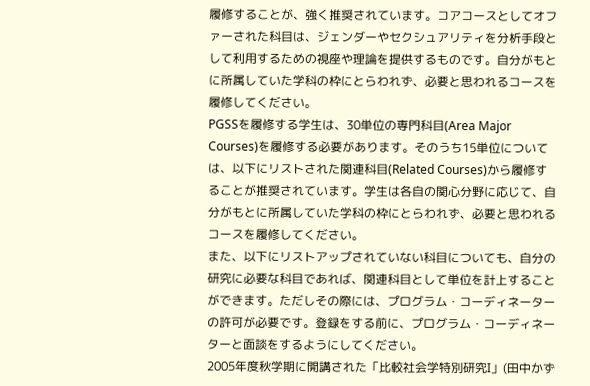履修することが、強く推奨されています。コアコースとしてオファーされた科目は、ジェンダーやセクシュアリティを分析手段として利用するための視座や理論を提供するものです。自分がもとに所属していた学科の枠にとらわれず、必要と思われるコースを履修してください。
PGSSを履修する学生は、30単位の専門科目(Area Major Courses)を履修する必要があります。そのうち15単位については、以下にリストされた関連科目(Related Courses)から履修することが推奨されています。学生は各自の関心分野に応じて、自分がもとに所属していた学科の枠にとらわれず、必要と思われるコースを履修してください。
また、以下にリストアップされていない科目についても、自分の研究に必要な科目であれば、関連科目として単位を計上することができます。ただしその際には、プログラム・コーディネーターの許可が必要です。登録をする前に、プログラム・コーディネーターと面談をするようにしてください。
2005年度秋学期に開講された「比較社会学特別研究I」(田中かず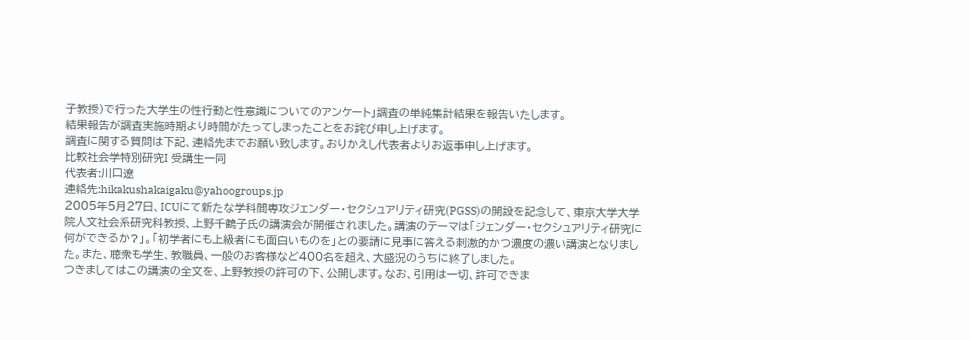子教授)で行った大学生の性行動と性意識についてのアンケート」調査の単純集計結果を報告いたします。
結果報告が調査実施時期より時間がたってしまったことをお詫び申し上げます。
調査に関する質問は下記、連絡先までお願い致します。おりかえし代表者よりお返事申し上げます。
比較社会学特別研究I 受講生一同
代表者:川口遼
連絡先:hikakushakaigaku@yahoogroups.jp
2005年5月27日、ICUにて新たな学科間専攻ジェンダー・セクシュアリティ研究(PGSS)の開設を記念して、東京大学大学院人文社会系研究科教授、上野千鶴子氏の講演会が開催されました。講演のテーマは「ジェンダー・セクシュアリティ研究に何ができるか?」。「初学者にも上級者にも面白いものを」との要請に見事に答える刺激的かつ濃度の濃い講演となりました。また、聴衆も学生、教職員、一般のお客様など400名を超え、大盛況のうちに終了しました。
つきましてはこの講演の全文を、上野教授の許可の下、公開します。なお、引用は一切、許可できま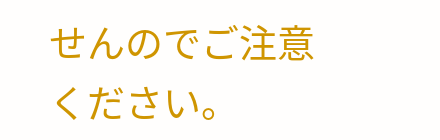せんのでご注意ください。